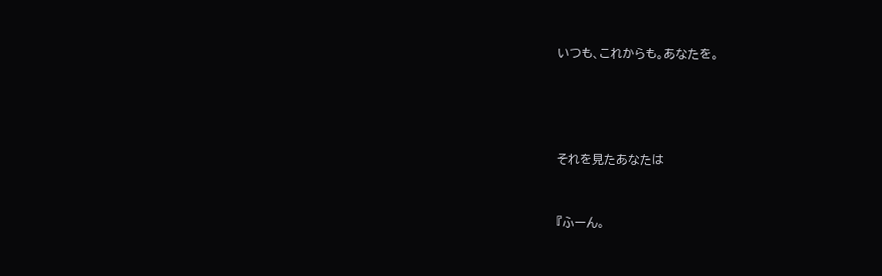いつも、これからも。あなたを。




それを見たあなたは


『ふーん。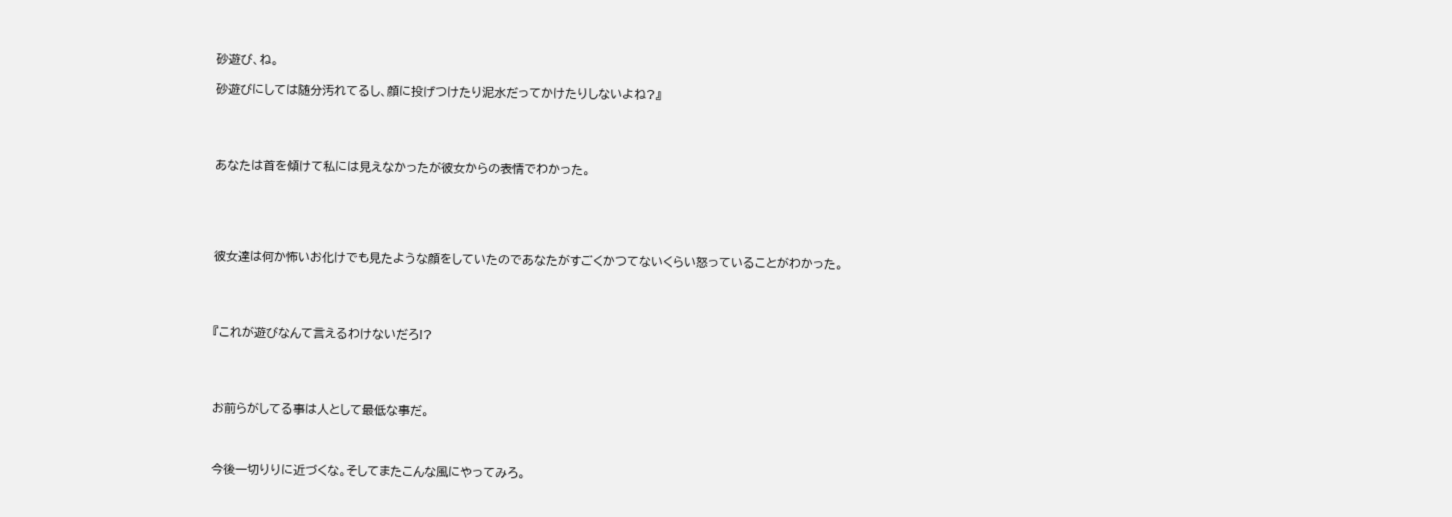砂遊び、ね。

砂遊びにしては随分汚れてるし、顔に投げつけたり泥水だってかけたりしないよね?』




あなたは首を傾けて私には見えなかったが彼女からの表情でわかった。





彼女達は何か怖いお化けでも見たような顔をしていたのであなたがすごくかつてないくらい怒っていることがわかった。




『これが遊びなんて言えるわけないだろ!?




お前らがしてる事は人として最低な事だ。



今後一切りりに近づくな。そしてまたこんな風にやってみろ。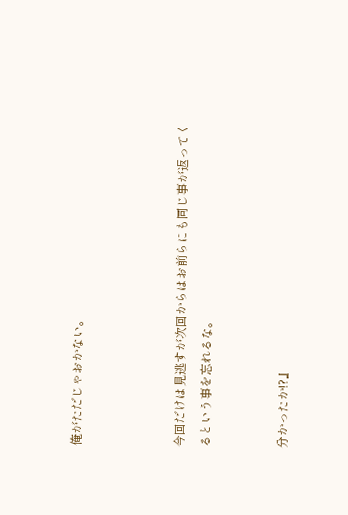俺がただじゃおかない。



今回だけは見逃すが次回からはお前らにも同じ事が返ってくるという事を忘れるな。


分かったか!?』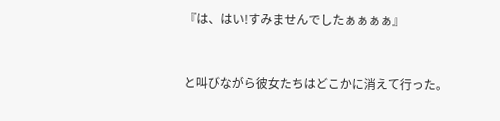『は、はい!すみませんでしたぁぁぁぁ』



と叫びながら彼女たちはどこかに消えて行った。